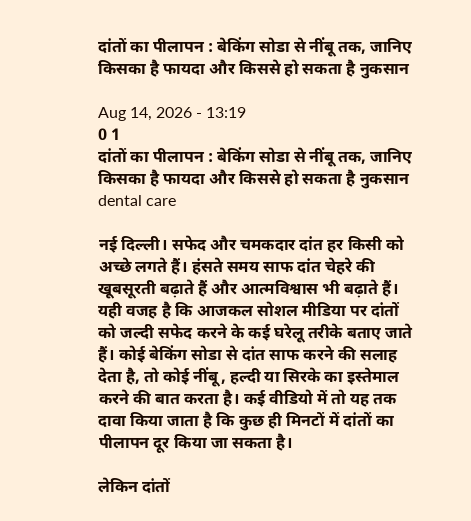दांतों का पीलापन : बेकिंग सोडा से नींबू तक, जानिए किसका है फायदा और किससे हो सकता है नुकसान

Aug 14, 2026 - 13:19
0 1
दांतों का पीलापन : बेकिंग सोडा से नींबू तक, जानिए किसका है फायदा और किससे हो सकता है नुकसान
dental care

नई दिल्ली। सफेद और चमकदार दांत हर किसी को अच्छे लगते हैं। हंसते समय साफ दांत चेहरे की खूबसूरती बढ़ाते हैं और आत्मविश्वास भी बढ़ाते हैं। यही वजह है कि आजकल सोशल मीडिया पर दांतों को जल्दी सफेद करने के कई घरेलू तरीके बताए जाते हैं। कोई बेकिंग सोडा से दांत साफ करने की सलाह देता है, तो कोई नींबू, हल्दी या सिरके का इस्तेमाल करने की बात करता है। कई वीडियो में तो यह तक दावा किया जाता है कि कुछ ही मिनटों में दांतों का पीलापन दूर किया जा सकता है।

लेकिन दांतों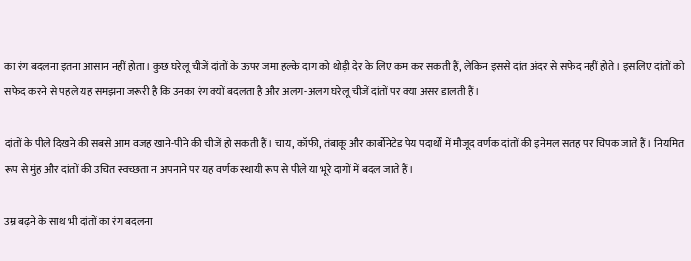का रंग बदलना इतना आसान नहीं होता। कुछ घरेलू चीजें दांतों के ऊपर जमा हल्के दाग को थोड़ी देर के लिए कम कर सकती हैं, लेकिन इससे दांत अंदर से सफेद नहीं होते। इसलिए दांतों को सफेद करने से पहले यह समझना जरूरी है कि उनका रंग क्यों बदलता है और अलग-अलग घरेलू चीजें दांतों पर क्या असर डालती हैं।

दांतों के पीले दिखने की सबसे आम वजह खाने-पीने की चीजें हो सकती हैं। चाय, कॉफी, तंबाकू और कार्बोनेटेड पेय पदार्थों में मौजूद वर्णक दांतों की इनेमल सतह पर चिपक जाते हैं। नियमित रूप से मुंह और दांतों की उचित स्वच्छता न अपनाने पर यह वर्णक स्थायी रूप से पीले या भूरे दागों में बदल जाते हैं।

उम्र बढ़ने के साथ भी दांतों का रंग बदलना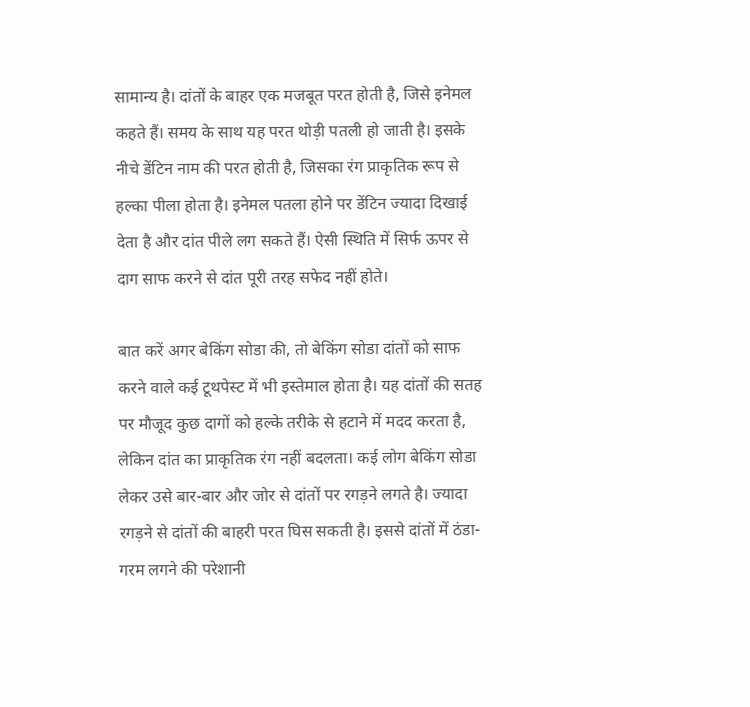सामान्य है। दांतों के बाहर एक मजबूत परत होती है, जिसे इनेमल कहते हैं। समय के साथ यह परत थोड़ी पतली हो जाती है। इसके नीचे डेंटिन नाम की परत होती है, जिसका रंग प्राकृतिक रूप से हल्का पीला होता है। इनेमल पतला होने पर डेंटिन ज्यादा दिखाई देता है और दांत पीले लग सकते हैं। ऐसी स्थिति में सिर्फ ऊपर से दाग साफ करने से दांत पूरी तरह सफेद नहीं होते।

बात करें अगर बेकिंग सोडा की, तो बेकिंग सोडा दांतों को साफ करने वाले कई टूथपेस्ट में भी इस्तेमाल होता है। यह दांतों की सतह पर मौजूद कुछ दागों को हल्के तरीके से हटाने में मदद करता है, लेकिन दांत का प्राकृतिक रंग नहीं बदलता। कई लोग बेकिंग सोडा लेकर उसे बार-बार और जोर से दांतों पर रगड़ने लगते है। ज्यादा रगड़ने से दांतों की बाहरी परत घिस सकती है। इससे दांतों में ठंडा-गरम लगने की परेशानी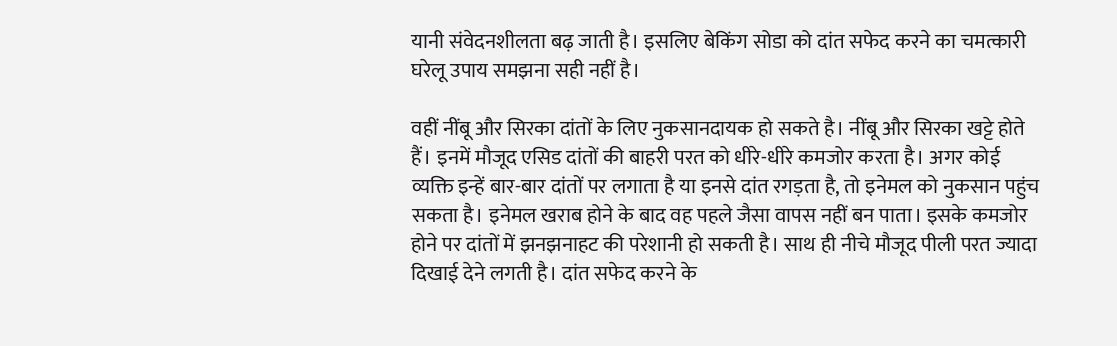यानी संवेदनशीलता बढ़ जाती है। इसलिए बेकिंग सोडा को दांत सफेद करने का चमत्कारी घरेलू उपाय समझना सही नहीं है।

वहीं नींबू और सिरका दांतों के लिए नुकसानदायक हो सकते है। नींबू और सिरका खट्टे होते हैं। इनमें मौजूद एसिड दांतों की बाहरी परत को धीरे-धीरे कमजोर करता है। अगर कोई व्यक्ति इन्हें बार-बार दांतों पर लगाता है या इनसे दांत रगड़ता है, तो इनेमल को नुकसान पहुंच सकता है। इनेमल खराब होने के बाद वह पहले जैसा वापस नहीं बन पाता। इसके कमजोर होने पर दांतों में झनझनाहट की परेशानी हो सकती है। साथ ही नीचे मौजूद पीली परत ज्यादा दिखाई देने लगती है। दांत सफेद करने के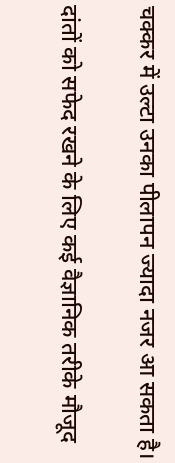चक्कर में उल्टा उनका पीलापन ज्यादा नजर आ सकता है।

दांतों को सफेद रखने के लिए कई वैज्ञानिक तरीके मौजूद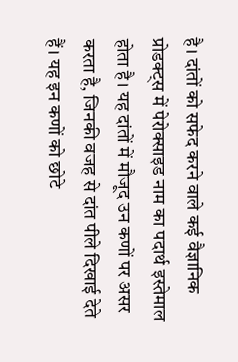है। दांतों को सफेद करने वाले कई वैज्ञानिक प्रोडक्ट्स में पेरोक्साइड नाम का पदार्थ इस्तेमाल होता है। यह दांतों में मौजूद उन कणों पर असर करता है, जिनकी वजह से दांत पीले दिखाई देते हैं। यह इन कणों को छोटे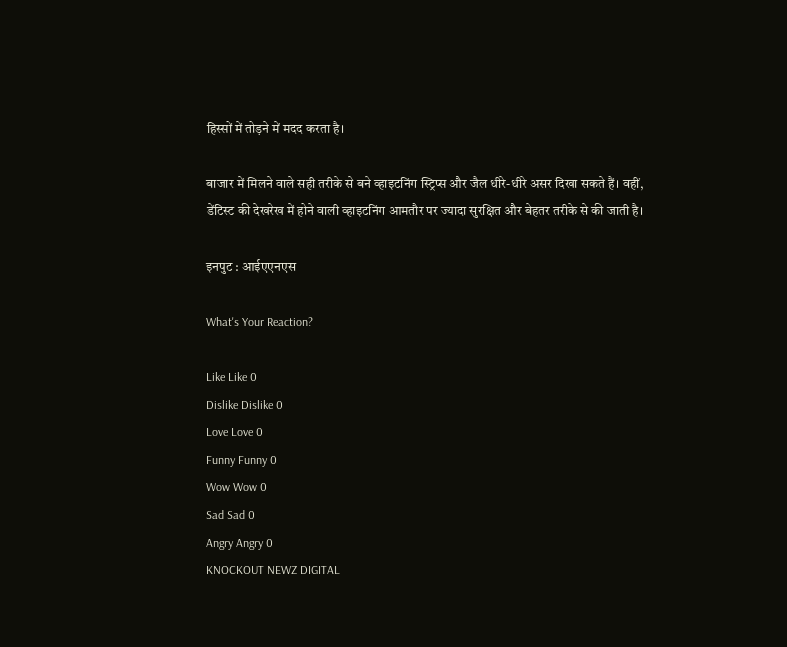हिस्सों में तोड़ने में मदद करता है।

बाजार में मिलने वाले सही तरीके से बने व्हाइटनिंग स्ट्रिप्स और जैल धीरे-धीरे असर दिखा सकते हैं। वहीं, डेंटिस्ट की देखरेख में होने वाली व्हाइटनिंग आमतौर पर ज्यादा सुरक्षित और बेहतर तरीके से की जाती है।

इनपुट : आईएएनएस

What's Your Reaction?

Like Like 0
Dislike Dislike 0
Love Love 0
Funny Funny 0
Wow Wow 0
Sad Sad 0
Angry Angry 0
KNOCKOUT NEWZ DIGITAL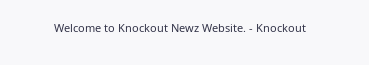Welcome to Knockout Newz Website. - Knockout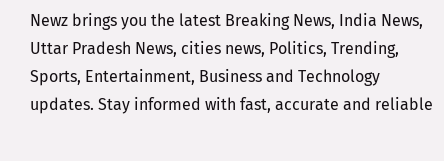Newz brings you the latest Breaking News, India News, Uttar Pradesh News, cities news, Politics, Trending, Sports, Entertainment, Business and Technology updates. Stay informed with fast, accurate and reliable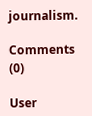journalism.

Comments (0)

User